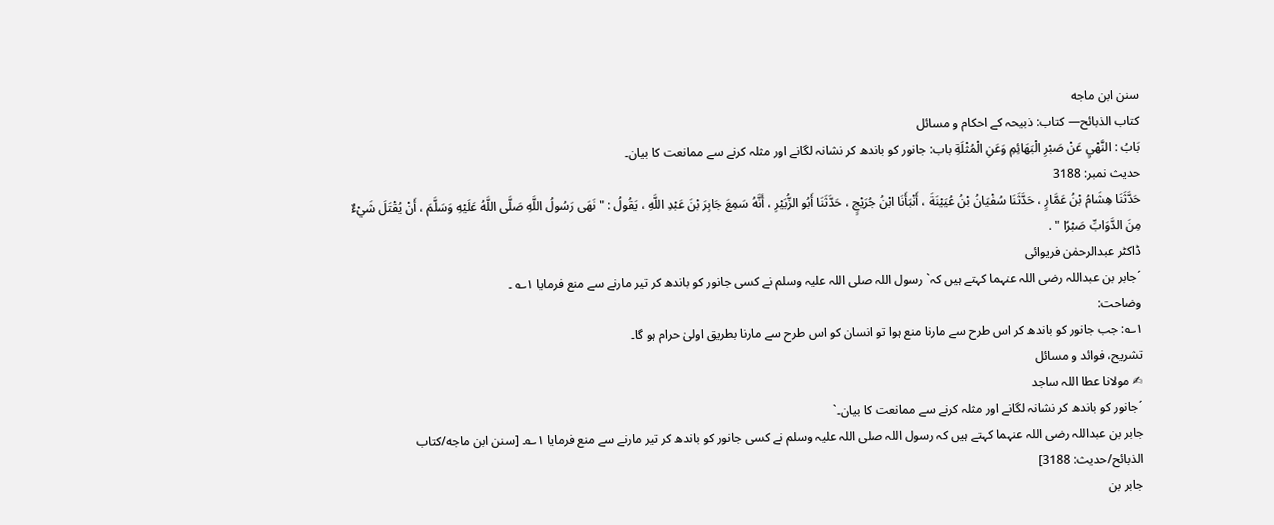سنن ابن ماجه
كتاب الذبائح— کتاب: ذبیحہ کے احکام و مسائل
بَابُ : النَّهْيِ عَنْ صَبْرِ الْبَهَائِمِ وَعَنِ الْمُثْلَةِ باب: جانور کو باندھ کر نشانہ لگانے اور مثلہ کرنے سے ممانعت کا بیان۔
حدیث نمبر: 3188
حَدَّثَنَا هِشَامُ بْنُ عَمَّارٍ ، حَدَّثَنَا سُفْيَانُ بْنُ عُيَيْنَةَ ، أَنْبَأَنَا ابْنُ جُرَيْجٍ ، حَدَّثَنَا أَبُو الزُّبَيْرِ ، أَنَّهُ سَمِعَ جَابِرَ بْنَ عَبْدِ اللَّهِ ، يَقُولُ : " نَهَى رَسُولُ اللَّهِ صَلَّى اللَّهُ عَلَيْهِ وَسَلَّمَ ، أَنْ يُقْتَلَ شَيْءٌ مِنَ الدَّوَابِّ صَبْرًا " .
ڈاکٹر عبدالرحمٰن فریوائی
´جابر بن عبداللہ رضی اللہ عنہما کہتے ہیں کہ` رسول اللہ صلی اللہ علیہ وسلم نے کسی جانور کو باندھ کر تیر مارنے سے منع فرمایا ۱؎ ۔
وضاحت:
۱؎: جب جانور کو باندھ کر اس طرح سے مارنا منع ہوا تو انسان کو اس طرح سے مارنا بطریق اولیٰ حرام ہو گا۔
تشریح، فوائد و مسائل
✍ مولانا عطا اللہ ساجد
´جانور کو باندھ کر نشانہ لگانے اور مثلہ کرنے سے ممانعت کا بیان۔`
جابر بن عبداللہ رضی اللہ عنہما کہتے ہیں کہ رسول اللہ صلی اللہ علیہ وسلم نے کسی جانور کو باندھ کر تیر مارنے سے منع فرمایا ۱؎۔ [سنن ابن ماجه/كتاب الذبائح/حدیث: 3188]
جابر بن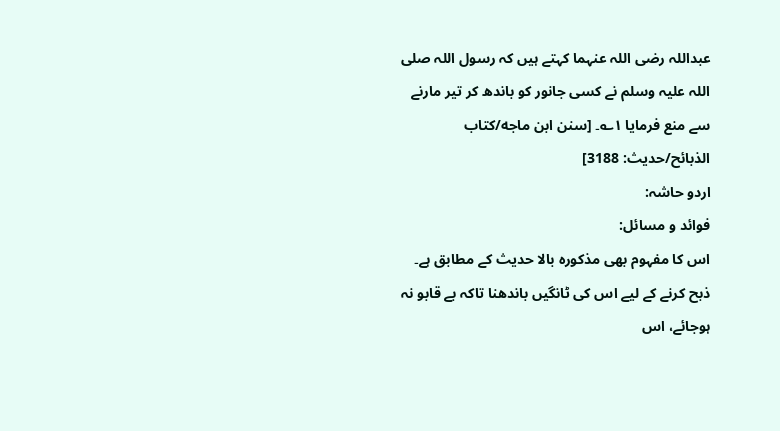عبداللہ رضی اللہ عنہما کہتے ہیں کہ رسول اللہ صلی اللہ علیہ وسلم نے کسی جانور کو باندھ کر تیر مارنے سے منع فرمایا ۱؎۔ [سنن ابن ماجه/كتاب الذبائح/حدیث: 3188]
اردو حاشہ:
فوائد و مسائل:
اس کا مفہوم بھی مذکورہ بالا حدیث کے مطابق ہے۔
ذبح کرنے کے لیے اس کی ٹانگیں باندھنا تاکہ بے قابو نہ ہوجائے، اس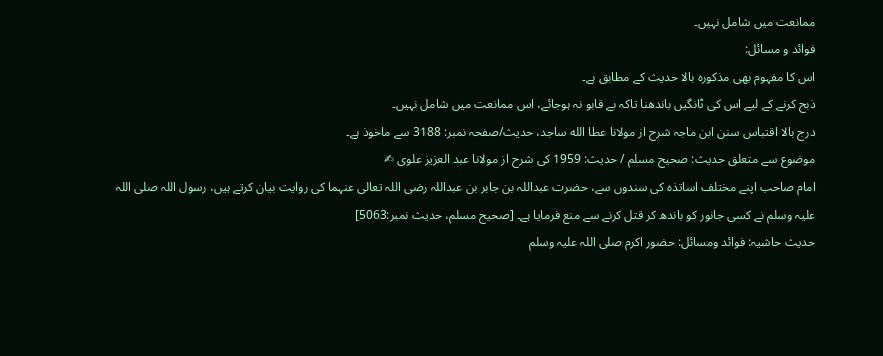ممانعت میں شامل نہیں۔
فوائد و مسائل:
اس کا مفہوم بھی مذکورہ بالا حدیث کے مطابق ہے۔
ذبح کرنے کے لیے اس کی ٹانگیں باندھنا تاکہ بے قابو نہ ہوجائے، اس ممانعت میں شامل نہیں۔
درج بالا اقتباس سنن ابن ماجہ شرح از مولانا عطا الله ساجد، حدیث/صفحہ نمبر: 3188 سے ماخوذ ہے۔
موضوع سے متعلق حدیث: صحيح مسلم / حدیث: 1959 کی شرح از مولانا عبد العزیز علوی ✍
امام صاحب اپنے مختلف اساتذہ کی سندوں سے، حضرت عبداللہ بن جابر بن عبداللہ رضی اللہ تعالی عنہما کی روایت بیان کرتے ہیں، رسول اللہ صلی اللہ علیہ وسلم نے کسی جانور کو باندھ کر قتل کرنے سے منع فرمایا ہے۔ [صحيح مسلم، حديث نمبر:5063]
حدیث حاشیہ: فوائد ومسائل: حضور اکرم صلی اللہ علیہ وسلم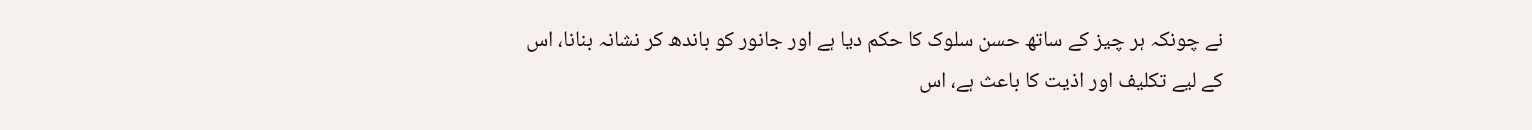نے چونکہ ہر چیز کے ساتھ حسن سلوک کا حکم دیا ہے اور جانور کو باندھ کر نشانہ بنانا، اس کے لیے تکلیف اور اذیت کا باعث ہے، اس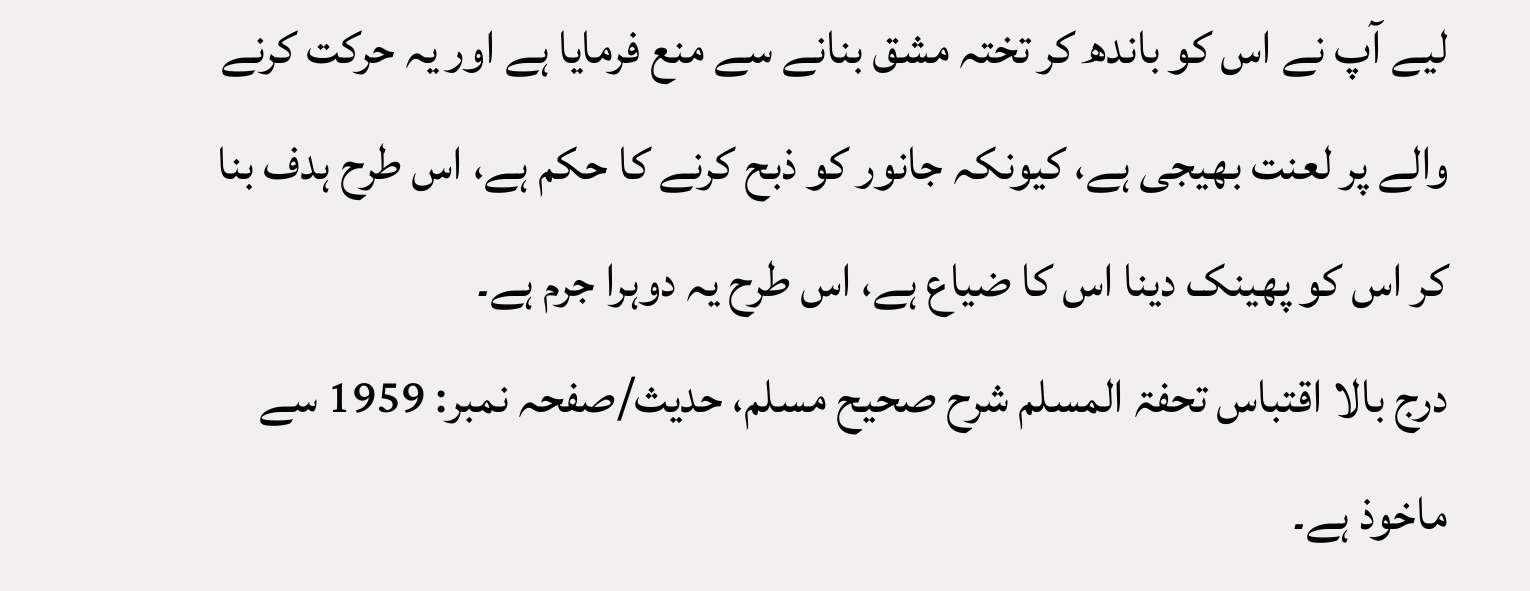لیے آپ نے اس کو باندھ کر تختہ مشق بنانے سے منع فرمایا ہے اور یہ حرکت کرنے والے پر لعنت بھیجی ہے، کیونکہ جانور کو ذبح کرنے کا حکم ہے، اس طرح ہدف بنا کر اس کو پھینک دینا اس کا ضیاع ہے، اس طرح یہ دوہرا جرم ہے۔
درج بالا اقتباس تحفۃ المسلم شرح صحیح مسلم، حدیث/صفحہ نمبر: 1959 سے ماخوذ ہے۔